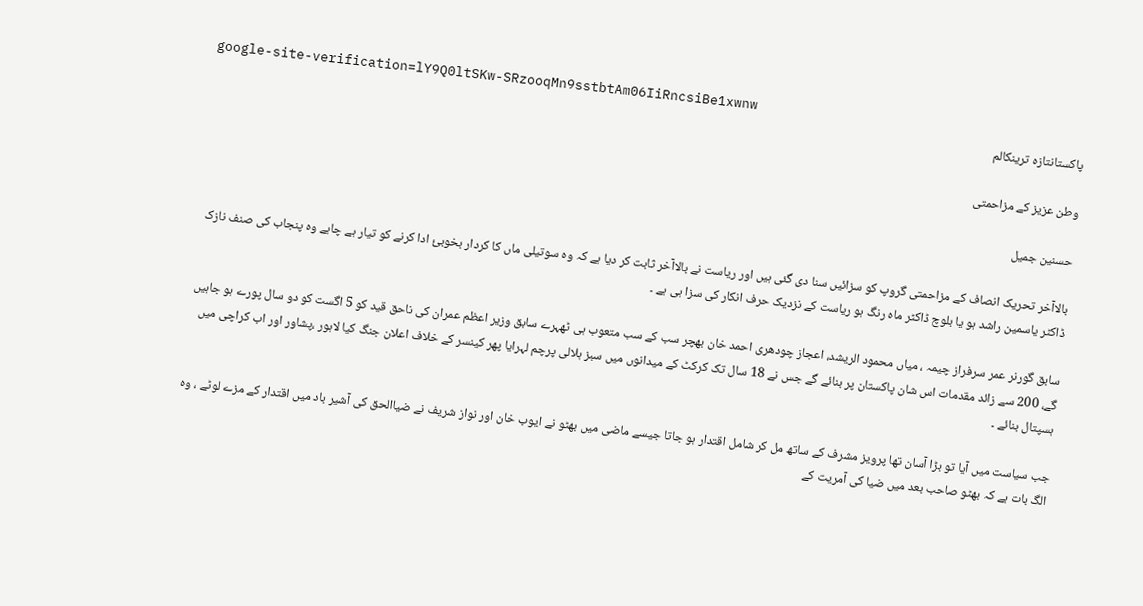google-site-verification=lY9Q0ltSKw-SRzooqMn9sstbtAm06IiRncsiBe1xwnw
پاکستانتازہ ترینکالم

وطن عزیز کے مزاحمتی

حسنین جمیل

بالاآخر تحریک انصاف کے مزاحمتی گروپ کو سزائیں سنا دی گئی ہیں اور ریاست نے بالاآخر ثابت کر دیا ہے کہ وہ سوتیلی ماں کا کردار بخوبئ ادا کرنے کو تیار ہے چاہے وہ پنجاب کی صنف نازک ڈاکٹر یاسمین راشد ہو یا بلوچ ڈاکٹر ماہ رنگ ہو ریاست کے نزدیک حرف انکار کی سزا ہی ہے ۔

سابق گورنر عمر سرفراز چیمہ ، میاں محمود الریشد، اعجاز چودھری احمد خان بھچر سب کے سب متعوب ہی ٹھہرے سابق وزیر اعظم عمران کی ناحق قید کو 5 اگست کو دو سال پورے ہو جاہیں گے، 200 سے زائد مقدمات اس شان پاکستان پر بنائے گے جس نے 18 سال تک کرکٹ کے میدانوں میں سبز ہلالی پرچم لہرایا پھر کینسر کے خلاف اعلان جنگ کیا لاہور ،پشاور اور اب کراچی میں ہسپتال بنائے ۔

جب سیاست میں آیا تو بڑا آسان تھا پرویز مشرف کے ساتھ مل کر شامل اقتدار ہو جاتا جیسے ماضی میں بھٹو نے ایوب خان اور نواز شریف نے ضیاالحق کی آشیر باد میں اقتدار کے مزے لوٹے ، وہ الگ بات ہے کہ بھٹو صاحب بعد میں ضیا کی آمریت کے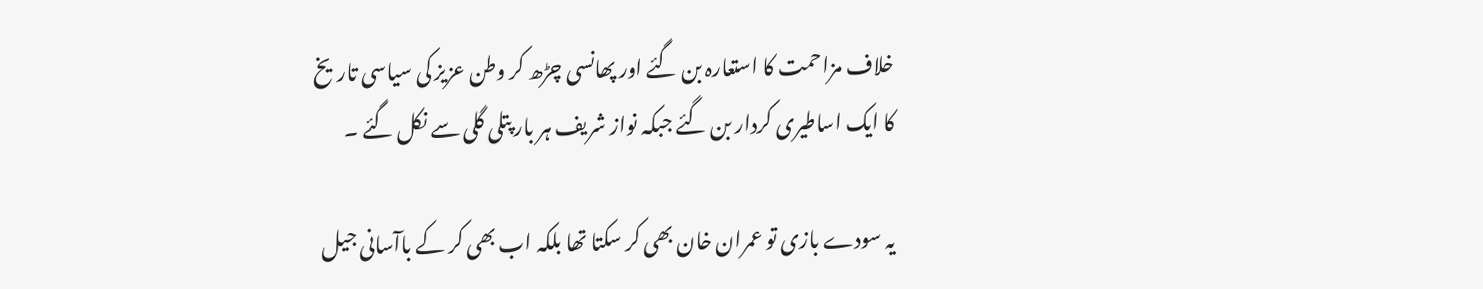خلاف مزاحمت کا استعارہ بن گئے اور پھانسی چڑھ کر وطن عزیز کی سیاسی تاریخ کا ایک اساطیری کردار بن گئے جبکہ نواز شریف ہر بار پتلی گلی سے نکل گئے ۔

یہ سودے بازی تو عمران خان بھی کر سکتا تھا بلکہ اب بھی کر کے باآسانی جیل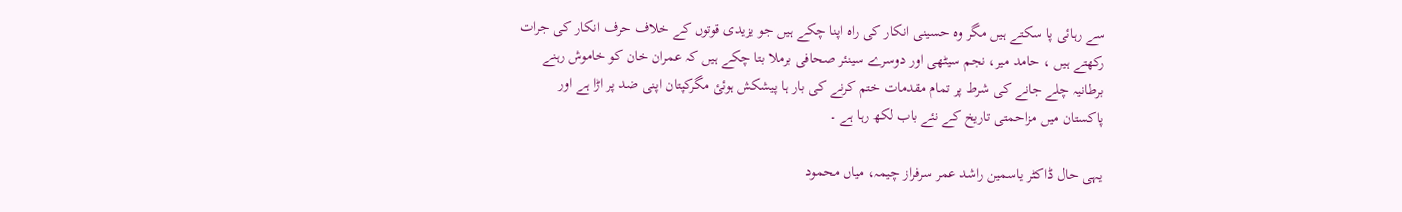سے رہائی پا سکتے ہیں مگر وہ حسینی انکار کی راہ اپنا چکے ہیں جو یزیدی قوتوں کے خلاف حرف انکار کی جرات رکھتے ہیں ، حامد میر، نجم سیٹھی اور دوسرے سینئر صحافی برملا بتا چکے ہیں کہ عمران خان کو خاموش رہنے برطانیہ چلے جانے کی شرط پر تمام مقدمات ختم کرنے کی بار ہا پیشکش ہوئئ مگرکپتان اپنی ضد پر اڑا ہے اور پاکستان میں مزاحمتی تاریخ کے نئے باب لکھ رہا ہے ۔

یہی حال ڈاکٹر یاسمین راشد عمر سرفراز چیمہ، میاں محمود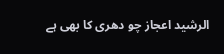الرشید اعجاز چو دھری کا بھی ہے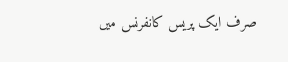صرف ایک پریس کانفرنس میں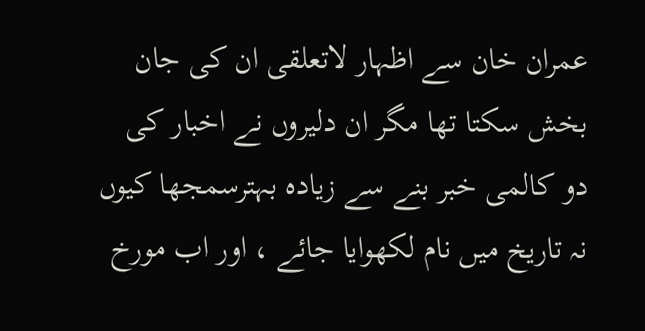عمران خان سے اظہار لاتعلقی ان کی جان بخش سکتا تھا مگر ان دلیروں نے اخبار کی دو کالمی خبر بنے سے زیادہ بہترسمجھا کیوں نہ تاریخ میں نام لکھوایا جائے ، اور اب مورخ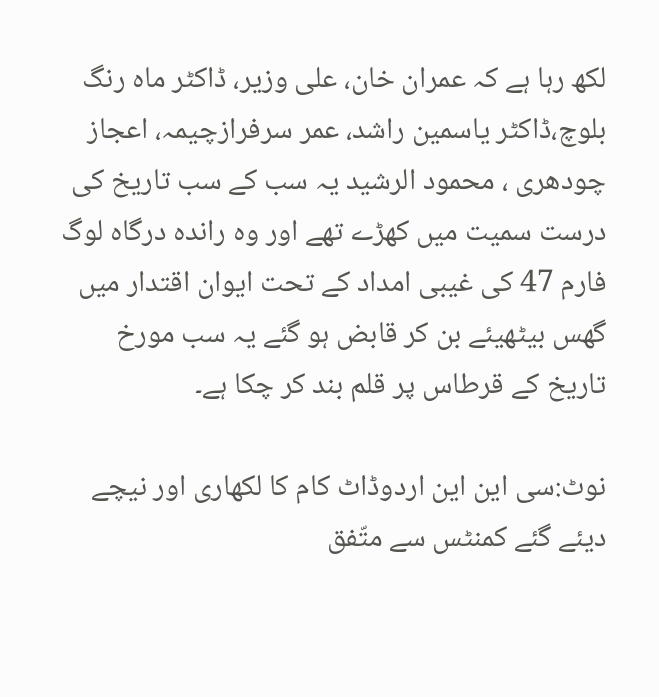لکھ رہا ہے کہ عمران خان، علی وزیر، ڈاکٹر ماہ رنگ بلوچ،ڈاکٹر یاسمین راشد، عمر سرفرازچیمہ، اعجاز چودھری ، محمود الرشید یہ سب کے سب تاریخ کی درست سمیت میں کھڑے تھے اور وہ راندہ درگاہ لوگ فارم 47 کی غیبی امداد کے تحت ایوان اقتدار میں گھس بیٹھیئے بن کر قابض ہو گئے یہ سب مورخ تاریخ کے قرطاس پر قلم بند کر چکا ہے۔

نوٹ:سی این این اردوڈاٹ کام کا لکھاری اور نیچے دیئے گئے کمنٹس سے متّفق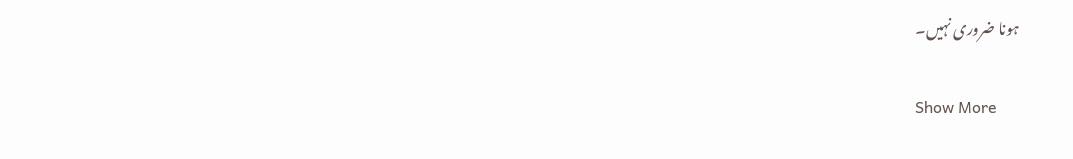ہونا ضروری نہیں۔

Show More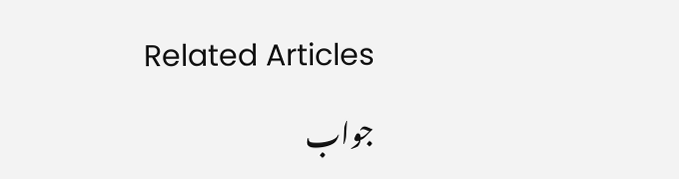Related Articles

جواب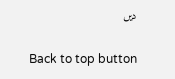دیں

Back to top button